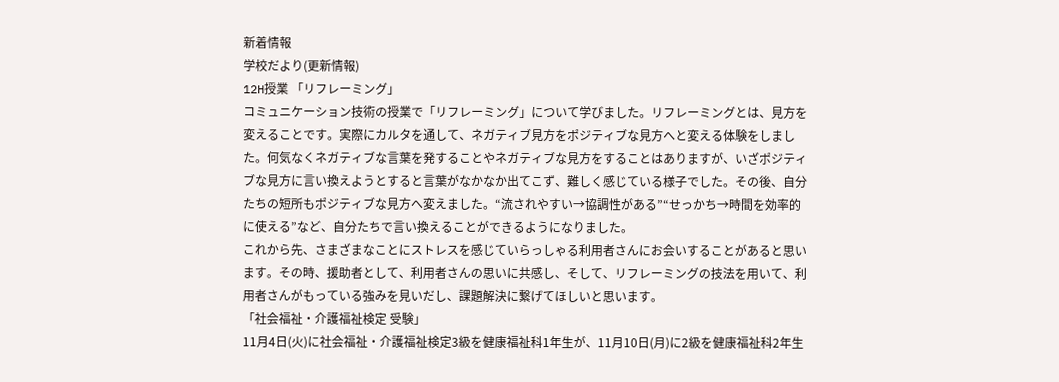新着情報
学校だより(更新情報)
12H授業 「リフレーミング」
コミュニケーション技術の授業で「リフレーミング」について学びました。リフレーミングとは、見方を変えることです。実際にカルタを通して、ネガティブ見方をポジティブな見方へと変える体験をしました。何気なくネガティブな言葉を発することやネガティブな見方をすることはありますが、いざポジティブな見方に言い換えようとすると言葉がなかなか出てこず、難しく感じている様子でした。その後、自分たちの短所もポジティブな見方へ変えました。“流されやすい→協調性がある”“せっかち→時間を効率的に使える”など、自分たちで言い換えることができるようになりました。
これから先、さまざまなことにストレスを感じていらっしゃる利用者さんにお会いすることがあると思います。その時、援助者として、利用者さんの思いに共感し、そして、リフレーミングの技法を用いて、利用者さんがもっている強みを見いだし、課題解決に繋げてほしいと思います。
「社会福祉・介護福祉検定 受験」
11月4日(火)に社会福祉・介護福祉検定3級を健康福祉科1年生が、11月10日(月)に2級を健康福祉科2年生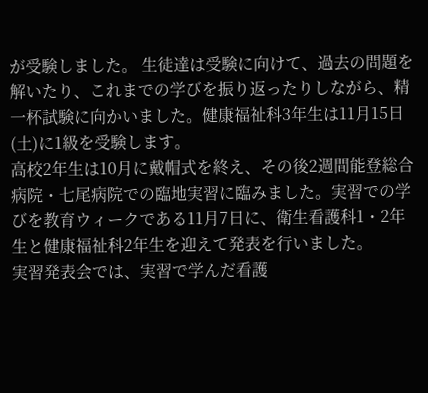が受験しました。 生徒達は受験に向けて、過去の問題を解いたり、これまでの学びを振り返ったりしながら、精一杯試験に向かいました。健康福祉科3年生は11月15日(土)に1級を受験します。
高校2年生は10月に戴帽式を終え、その後2週間能登総合病院・七尾病院での臨地実習に臨みました。実習での学びを教育ウィークである11月7日に、衛生看護科1・2年生と健康福祉科2年生を迎えて発表を行いました。
実習発表会では、実習で学んだ看護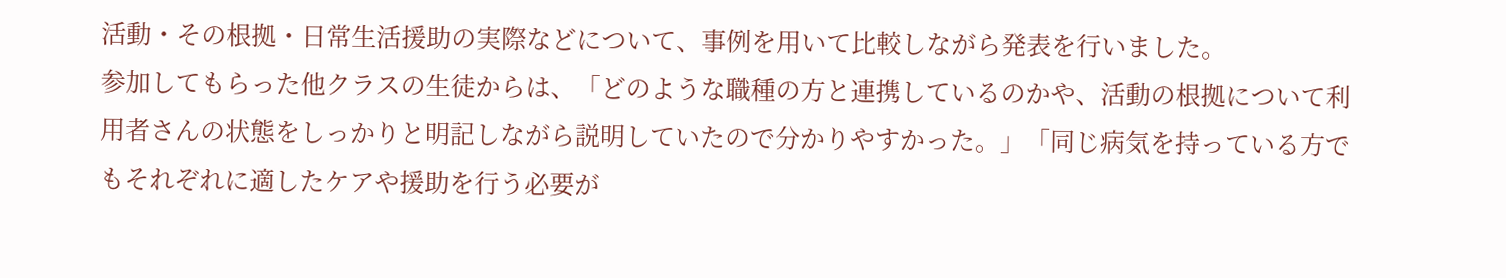活動・その根拠・日常生活援助の実際などについて、事例を用いて比較しながら発表を行いました。
参加してもらった他クラスの生徒からは、「どのような職種の方と連携しているのかや、活動の根拠について利用者さんの状態をしっかりと明記しながら説明していたので分かりやすかった。」「同じ病気を持っている方でもそれぞれに適したケアや援助を行う必要が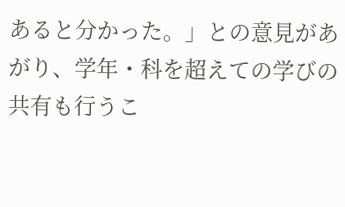あると分かった。」との意見があがり、学年・科を超えての学びの共有も行うこ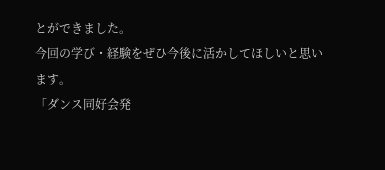とができました。
今回の学び・経験をぜひ今後に活かしてほしいと思います。
「ダンス同好会発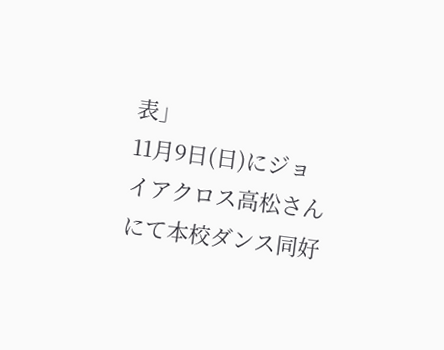表」
11月9日(日)にジョイアクロス高松さんにて本校ダンス同好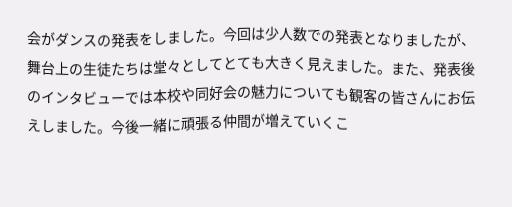会がダンスの発表をしました。今回は少人数での発表となりましたが、舞台上の生徒たちは堂々としてとても大きく見えました。また、発表後のインタビューでは本校や同好会の魅力についても観客の皆さんにお伝えしました。今後一緒に頑張る仲間が増えていくこ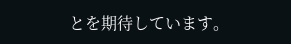とを期待しています。